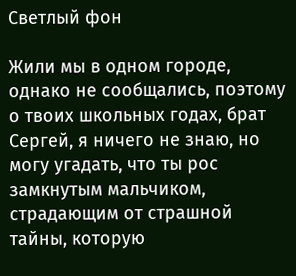Светлый фон

Жили мы в одном городе, однако не сообщались, поэтому о твоих школьных годах, брат Сергей, я ничего не знаю, но могу угадать, что ты рос замкнутым мальчиком, страдающим от страшной тайны, которую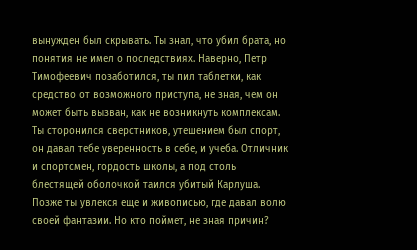вынужден был скрывать. Ты знал, что убил брата, но понятия не имел о последствиях. Наверно, Петр Тимофеевич позаботился, ты пил таблетки, как средство от возможного приступа, не зная, чем он может быть вызван, как не возникнуть комплексам. Ты сторонился сверстников, утешением был спорт, он давал тебе уверенность в себе, и учеба. Отличник и спортсмен, гордость школы, а под столь блестящей оболочкой таился убитый Карлуша. Позже ты увлекся еще и живописью, где давал волю своей фантазии. Но кто поймет, не зная причин?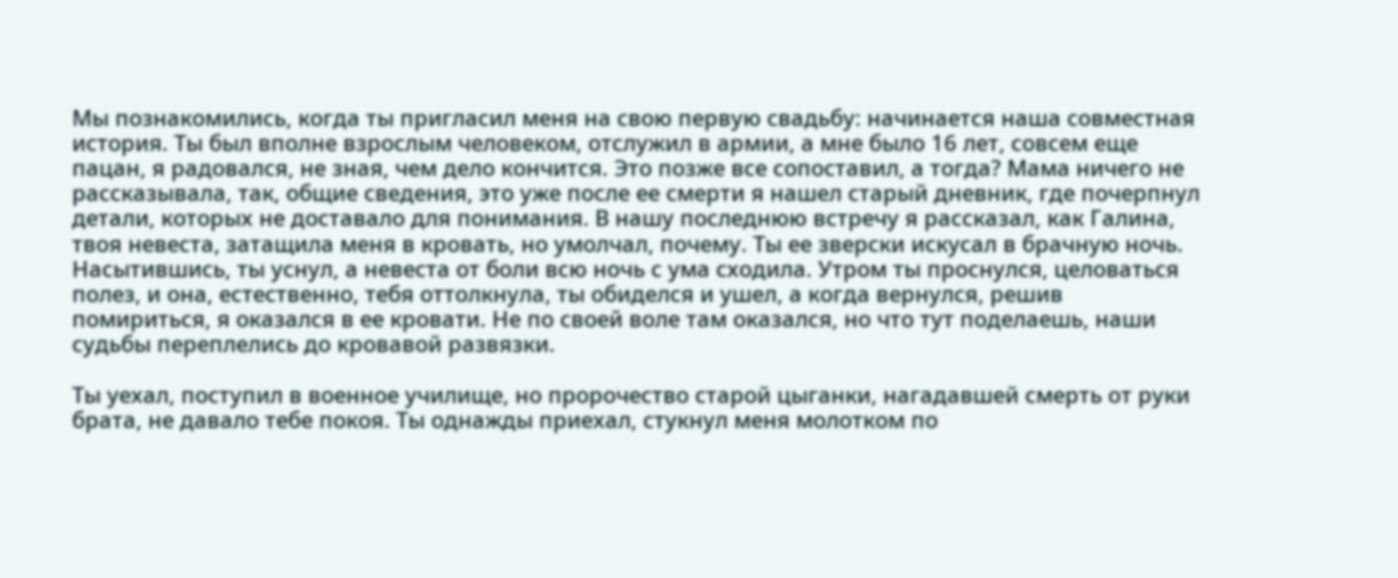Мы познакомились, когда ты пригласил меня на свою первую свадьбу: начинается наша совместная история. Ты был вполне взрослым человеком, отслужил в армии, а мне было 16 лет, совсем еще пацан, я радовался, не зная, чем дело кончится. Это позже все сопоставил, а тогда? Мама ничего не рассказывала, так, общие сведения, это уже после ее смерти я нашел старый дневник, где почерпнул детали, которых не доставало для понимания. В нашу последнюю встречу я рассказал, как Галина, твоя невеста, затащила меня в кровать, но умолчал, почему. Ты ее зверски искусал в брачную ночь. Насытившись, ты уснул, а невеста от боли всю ночь с ума сходила. Утром ты проснулся, целоваться полез, и она, естественно, тебя оттолкнула, ты обиделся и ушел, а когда вернулся, решив помириться, я оказался в ее кровати. Не по своей воле там оказался, но что тут поделаешь, наши судьбы переплелись до кровавой развязки.

Ты уехал, поступил в военное училище, но пророчество старой цыганки, нагадавшей смерть от руки брата, не давало тебе покоя. Ты однажды приехал, стукнул меня молотком по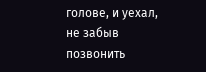голове, и уехал, не забыв позвонить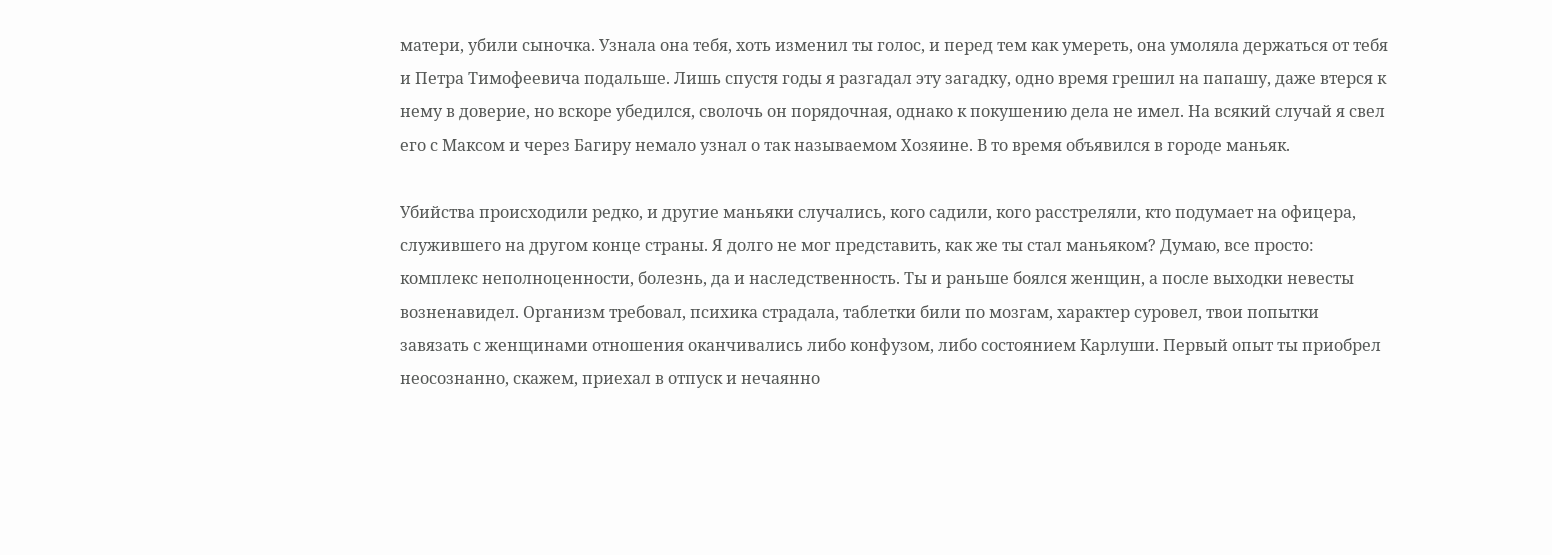матери, убили сыночка. Узнала она тебя, хоть изменил ты голос, и перед тем как умереть, она умоляла держаться от тебя и Петра Тимофеевича подальше. Лишь спустя годы я разгадал эту загадку, одно время грешил на папашу, даже втерся к нему в доверие, но вскоре убедился, сволочь он порядочная, однако к покушению дела не имел. На всякий случай я свел его с Максом и через Багиру немало узнал о так называемом Хозяине. В то время объявился в городе маньяк.

Убийства происходили редко, и другие маньяки случались, кого садили, кого расстреляли, кто подумает на офицера, служившего на другом конце страны. Я долго не мог представить, как же ты стал маньяком? Думаю, все просто: комплекс неполноценности, болезнь, да и наследственность. Ты и раньше боялся женщин, а после выходки невесты возненавидел. Организм требовал, психика страдала, таблетки били по мозгам, характер суровел, твои попытки завязать с женщинами отношения оканчивались либо конфузом, либо состоянием Карлуши. Первый опыт ты приобрел неосознанно, скажем, приехал в отпуск и нечаянно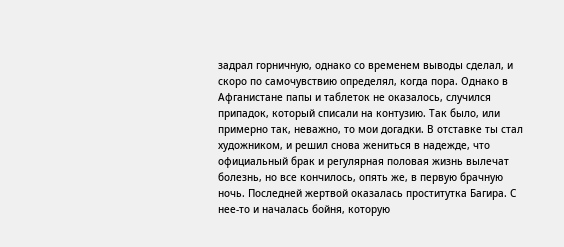задрал горничную, однако со временем выводы сделал, и скоро по самочувствию определял, когда пора. Однако в Афганистане папы и таблеток не оказалось, случился припадок, который списали на контузию. Так было, или примерно так, неважно, то мои догадки. В отставке ты стал художником, и решил снова жениться в надежде, что официальный брак и регулярная половая жизнь вылечат болезнь, но все кончилось, опять же, в первую брачную ночь. Последней жертвой оказалась проститутка Багира. С нее-то и началась бойня, которую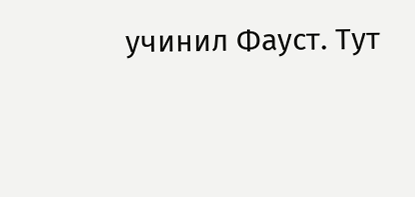учинил Фауст. Тут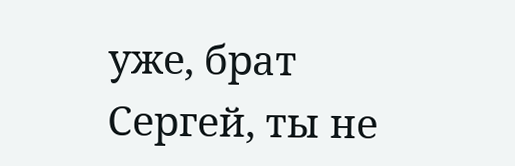уже, брат Сергей, ты не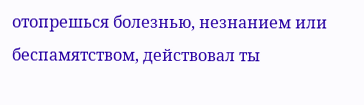отопрешься болезнью, незнанием или беспамятством, действовал ты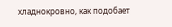хладнокровно, как подобает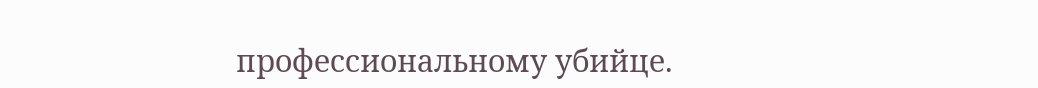профессиональному убийце.